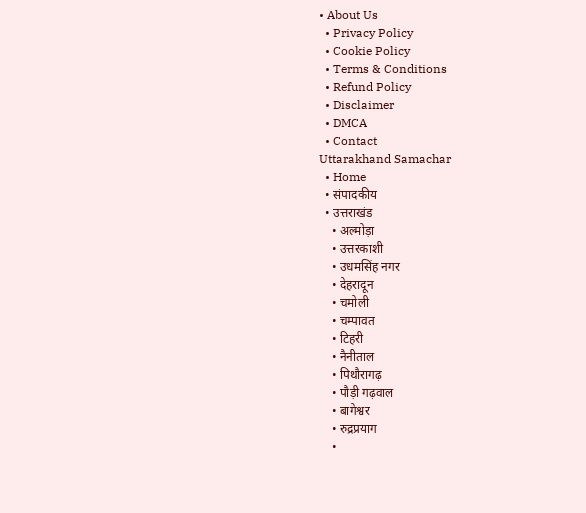• About Us
  • Privacy Policy
  • Cookie Policy
  • Terms & Conditions
  • Refund Policy
  • Disclaimer
  • DMCA
  • Contact
Uttarakhand Samachar
  • Home
  • संपादकीय
  • उत्तराखंड
    • अल्मोड़ा
    • उत्तरकाशी
    • उधमसिंह नगर
    • देहरादून
    • चमोली
    • चम्पावत
    • टिहरी
    • नैनीताल
    • पिथौरागढ़
    • पौड़ी गढ़वाल
    • बागेश्वर
    • रुद्रप्रयाग
    •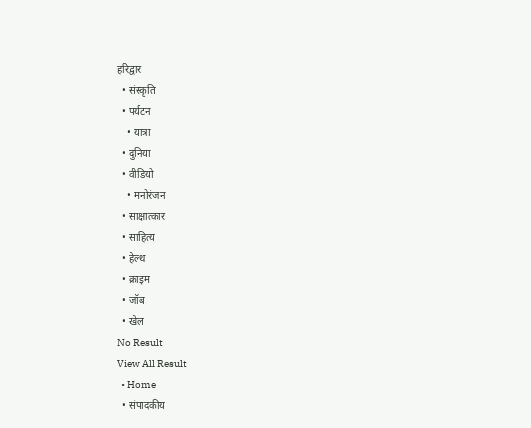हरिद्वार
  • संस्कृति
  • पर्यटन
    • यात्रा
  • दुनिया
  • वीडियो
    • मनोरंजन
  • साक्षात्कार
  • साहित्य
  • हेल्थ
  • क्राइम
  • जॉब
  • खेल
No Result
View All Result
  • Home
  • संपादकीय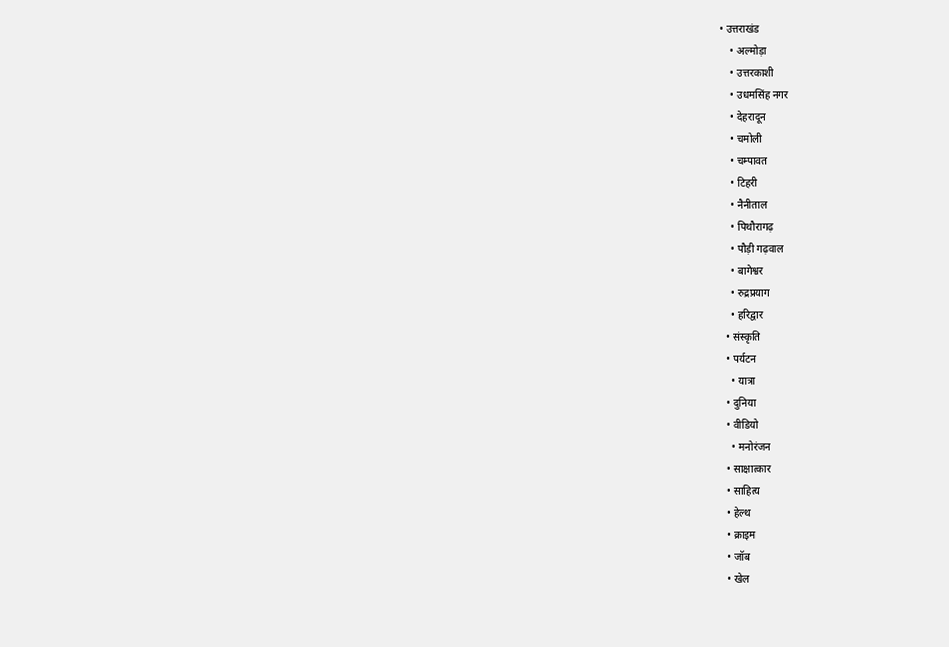• उत्तराखंड
    • अल्मोड़ा
    • उत्तरकाशी
    • उधमसिंह नगर
    • देहरादून
    • चमोली
    • चम्पावत
    • टिहरी
    • नैनीताल
    • पिथौरागढ़
    • पौड़ी गढ़वाल
    • बागेश्वर
    • रुद्रप्रयाग
    • हरिद्वार
  • संस्कृति
  • पर्यटन
    • यात्रा
  • दुनिया
  • वीडियो
    • मनोरंजन
  • साक्षात्कार
  • साहित्य
  • हेल्थ
  • क्राइम
  • जॉब
  • खेल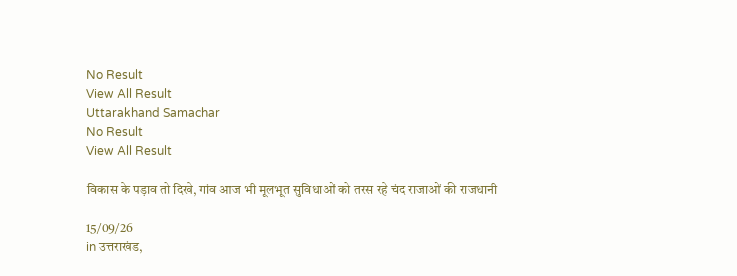No Result
View All Result
Uttarakhand Samachar
No Result
View All Result

विकास के पड़ाव तो दिखे, गांव आज भी मूलभूत सुविधाओं को तरस रहे चंद राजाओं की राजधानी

15/09/26
in उत्तराखंड,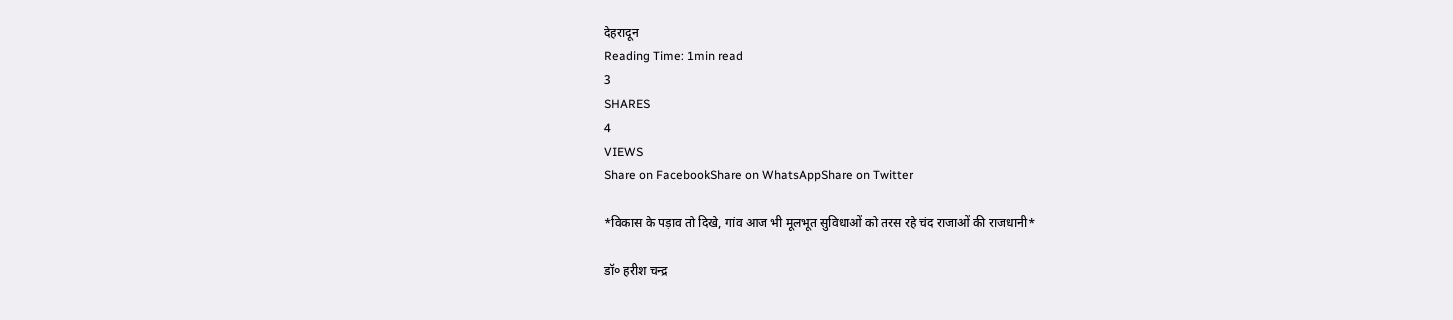देहरादून
Reading Time: 1min read
3
SHARES
4
VIEWS
Share on FacebookShare on WhatsAppShare on Twitter

*विकास के पड़ाव तो दिखे, गांव आज भी मूलभूत सुविधाओं को तरस रहे चंद राजाओं की राजधानी*

डॉ० हरीश चन्द्र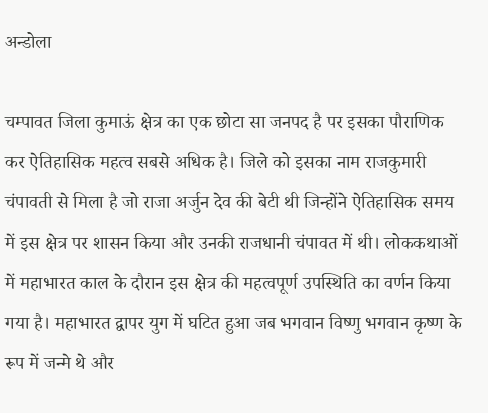अन्डोला

चम्पावत जिला कुमाऊं क्षेत्र का एक छोटा सा जनपद है पर इसका पौराणिक कर ऐतिहासिक महत्व सबसे अधिक है। जिले को इसका नाम राजकुमारी चंपावती से मिला है जो राजा अर्जुन देव की बेटी थी जिन्होंने ऐतिहासिक समय में इस क्षेत्र पर शासन किया और उनकी राजधानी चंपावत में थी। लोककथाओं में महाभारत काल के दौरान इस क्षेत्र की महत्वपूर्ण उपस्थिति का वर्णन किया गया है। महाभारत द्वापर युग में घटित हुआ जब भगवान विष्णु भगवान कृष्ण के रूप में जन्मे थे और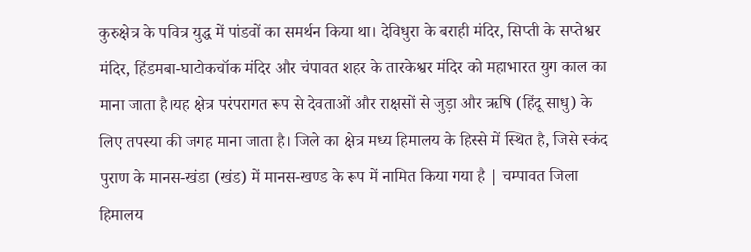कुरुक्षेत्र के पवित्र युद्ध में पांडवों का समर्थन किया था। देविधुरा के बराही मंदिर, सिप्ती के सप्तेश्वर मंदिर, हिंडमबा-घाटोकचॉक मंदिर और चंपावत शहर के तारकेश्वर मंदिर को महाभारत युग काल का माना जाता है।यह क्षेत्र परंपरागत रूप से देवताओं और राक्षसों से जुड़ा और ऋषि (हिंदू साधु) के लिए तपस्या की जगह माना जाता है। जिले का क्षेत्र मध्य हिमालय के हिस्से में स्थित है, जिसे स्कंद पुराण के मानस-खंडा (खंड) में मानस-खण्ड के रूप में नामित किया गया है | चम्पावत जिला हिमालय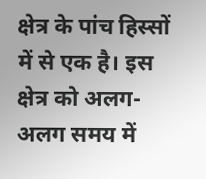क्षेत्र के पांच हिस्सों में से एक है। इस क्षेत्र को अलग-अलग समय में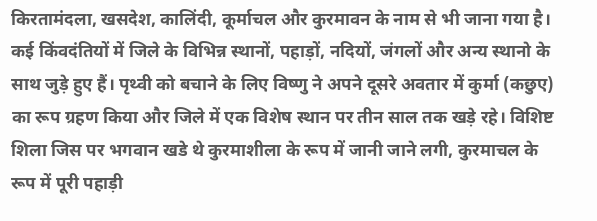किरतामंदला, खसदेश, कालिंदी, कूर्माचल और कुरमावन के नाम से भी जाना गया है। कई किंवदंतियों में जिले के विभिन्न स्थानों, पहाड़ों, नदियों, जंगलों और अन्य स्थानो के साथ जुड़े हुए हैं। पृथ्वी को बचाने के लिए विष्णु ने अपने दूसरे अवतार में कुर्मा (कछुए) का रूप ग्रहण किया और जिले में एक विशेष स्थान पर तीन साल तक खड़े रहे। विशिष्ट शिला जिस पर भगवान खडे थे कुरमाशीला के रूप में जानी जाने लगी, कुरमाचल के रूप में पूरी पहाड़ी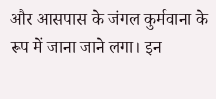और आसपास के जंगल कुर्मवाना के रूप में जाना जाने लगा। इन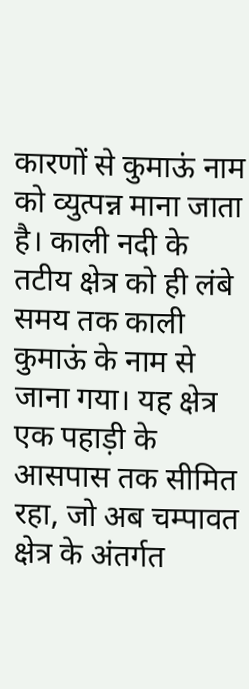कारणों से कुमाऊं नाम को व्युत्पन्न माना जाता है। काली नदी के तटीय क्षेत्र को ही लंबे समय तक काली कुमाऊं के नाम से जाना गया। यह क्षेत्र एक पहाड़ी के आसपास तक सीमित रहा, जो अब चम्पावत क्षेत्र के अंतर्गत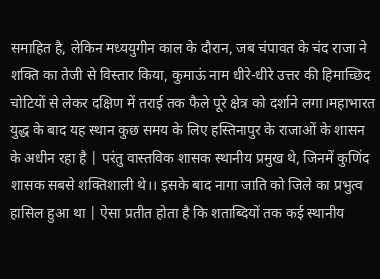समाहित है, लेकिन मध्ययुगीन काल के दौरान, जब चंपावत के चंद राजा ने शक्ति का तेजी से विस्तार किया, कुमाऊं नाम धीरे-धीरे उत्तर की हिमाच्छिद चोटियों से लेकर दक्षिण में तराई तक फैले पूरे क्षेत्र को दर्शाने लगा।महाभारत युद्ध के बाद यह स्थान कुछ समय के लिए हस्तिनापुर के राजाओं के शासन के अधीन रहा है | परंतु वास्तविक शासक स्थानीय प्रमुख थे, जिनमें कुणिंद शासक सबसे शक्तिशाली थे।। इसके बाद नागा जाति को जिले का प्रभुत्व हासिल हुआ था | ऐसा प्रतीत होता है कि शताब्दियों तक कई स्थानीय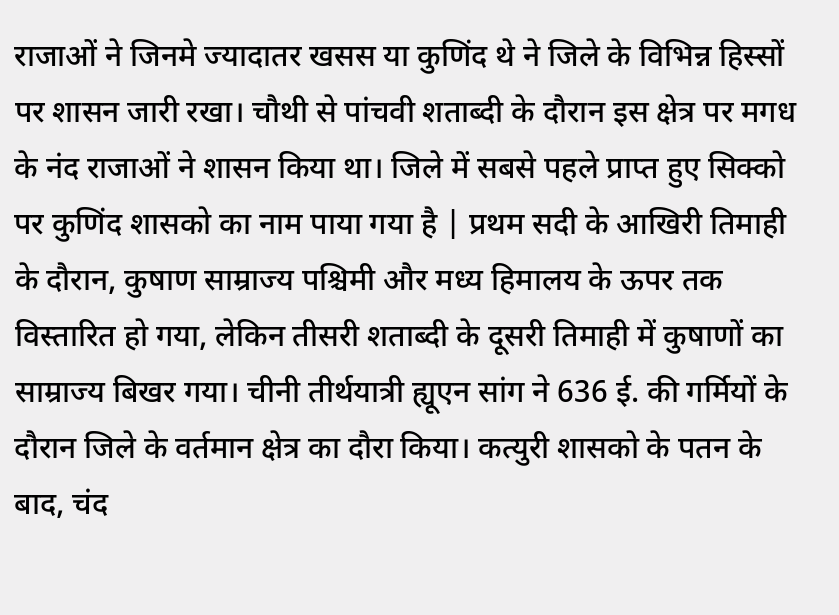राजाओं ने जिनमे ज्यादातर खसस या कुणिंद थे ने जिले के विभिन्न हिस्सों पर शासन जारी रखा। चौथी से पांचवी शताब्दी के दौरान इस क्षेत्र पर मगध के नंद राजाओं ने शासन किया था। जिले में सबसे पहले प्राप्त हुए सिक्को पर कुणिंद शासको का नाम पाया गया है | प्रथम सदी के आखिरी तिमाही के दौरान, कुषाण साम्राज्य पश्चिमी और मध्य हिमालय के ऊपर तक विस्तारित हो गया, लेकिन तीसरी शताब्दी के दूसरी तिमाही में कुषाणों का साम्राज्य बिखर गया। चीनी तीर्थयात्री ह्यूएन सांग ने 636 ई. की गर्मियों के दौरान जिले के वर्तमान क्षेत्र का दौरा किया। कत्युरी शासको के पतन के बाद, चंद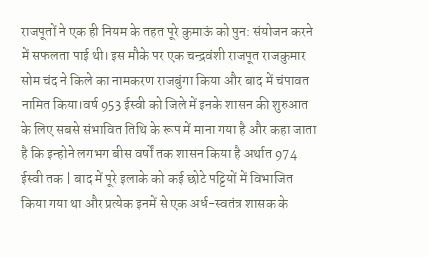राजपूतों ने एक ही नियम के तहत पूरे कुमाऊं को पुन: संयोजन करने में सफलता पाई थी। इस मौके पर एक चन्द्रवंशी राजपूत राजकुमार सोम चंद ने किले का नामकरण राजबुंगा किया और बाद में चंपावत नामित किया।वर्ष 953 ईस्वी को जिले में इनके शासन की शुरुआत के लिए सबसे संभावित तिथि के रूप में माना गया है और कहा जाता है कि इन्होने लगभग बीस वर्षों तक शासन किया है अर्थात 974 ईस्वी तक | बाद में पूरे इलाके को कई छोटे पट्टियों में विभाजित किया गया था और प्रत्येक इनमें से एक अर्ध-स्वतंत्र शासक के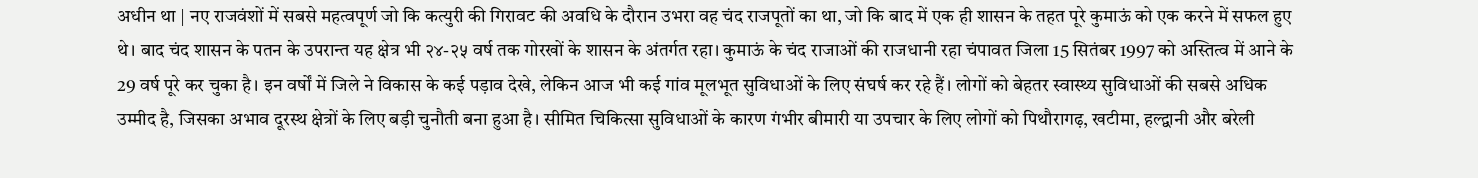अधीन था | नए राजवंशों में सबसे महत्वपूर्ण जो कि कत्युरी की गिरावट की अवधि के दौरान उभरा वह चंद राजपूतों का था, जो कि बाद में एक ही शासन के तहत पूरे कुमाऊं को एक करने में सफल हुए थे। बाद चंद शासन के पतन के उपरान्त यह क्षेत्र भी २४-२५ वर्ष तक गोरखों के शासन के अंतर्गत रहा। कुमाऊं के चंद राजाओं की राजधानी रहा चंपावत जिला 15 सितंबर 1997 को अस्तित्व में आने के 29 वर्ष पूरे कर चुका है। इन वर्षों में जिले ने विकास के कई पड़ाव देखे, लेकिन आज भी कई गांव मूलभूत सुविधाओं के लिए संघर्ष कर रहे हैं। लोगों को बेहतर स्वास्थ्य सुविधाओं की सबसे अधिक उम्मीद है, जिसका अभाव दूरस्थ क्षेत्रों के लिए बड़ी चुनौती बना हुआ है। सीमित चिकित्सा सुविधाओं के कारण गंभीर बीमारी या उपचार के लिए लोगों को पिथौरागढ़, खटीमा, हल्द्वानी और बरेली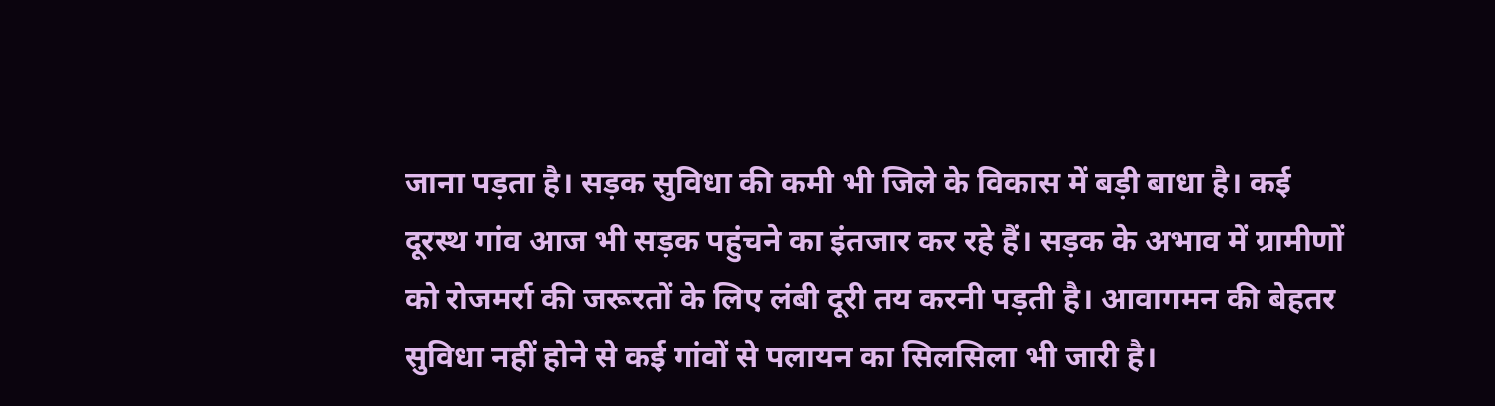जाना पड़ता है। सड़क सुविधा की कमी भी जिले के विकास में बड़ी बाधा है। कई दूरस्थ गांव आज भी सड़क पहुंचने का इंतजार कर रहे हैं। सड़क के अभाव में ग्रामीणों को रोजमर्रा की जरूरतों के लिए लंबी दूरी तय करनी पड़ती है। आवागमन की बेहतर सुविधा नहीं होने से कई गांवों से पलायन का सिलसिला भी जारी है।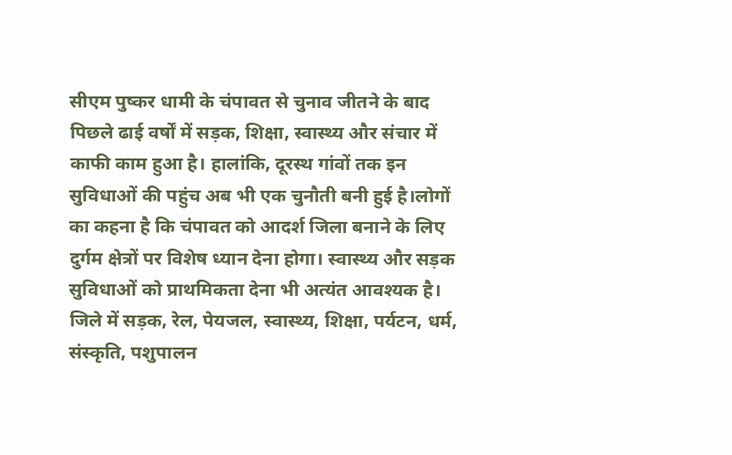सीएम पुष्कर धामी के चंपावत से चुनाव जीतने के बाद पिछले ढाई वर्षों में सड़क, शिक्षा, स्वास्थ्य और संचार में काफी काम हुआ है। हालांकि, दूरस्थ गांवों तक इन सुविधाओं की पहुंच अब भी एक चुनौती बनी हुई है।लोगों का कहना है कि चंपावत को आदर्श जिला बनाने के लिए दुर्गम क्षेत्रों पर विशेष ध्यान देना होगा। स्वास्थ्य और सड़क सुविधाओं को प्राथमिकता देना भी अत्यंत आवश्यक है। जिले में सड़क, रेल, पेयजल, स्वास्थ्य, शिक्षा, पर्यटन, धर्म, संस्कृति, पशुपालन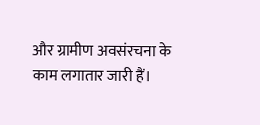और ग्रामीण अवसंरचना के काम लगातार जारी हैं।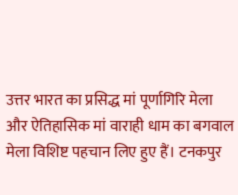उत्तर भारत का प्रसिद्ध मां पूर्णागिरि मेला और ऐतिहासिक मां वाराही धाम का बगवाल मेला विशिष्ट पहचान लिए हुए हैं। टनकपुर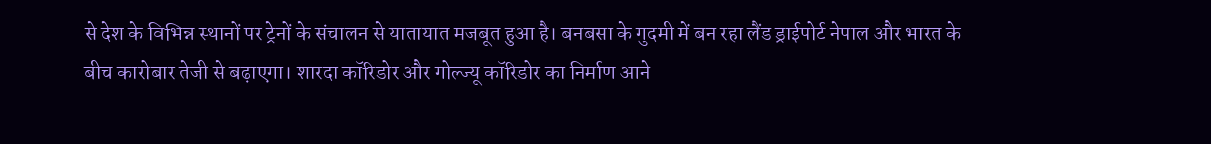से देश के विभिन्न स्थानों पर ट्रेनों के संचालन से यातायात मजबूत हुआ है। बनबसा के गुदमी में बन रहा लैंड ड्राईपोर्ट नेपाल और भारत के बीच कारोबार तेजी से बढ़ाएगा। शारदा कॉरिडोर और गोल्ज्यू कॉरिडोर का निर्माण आने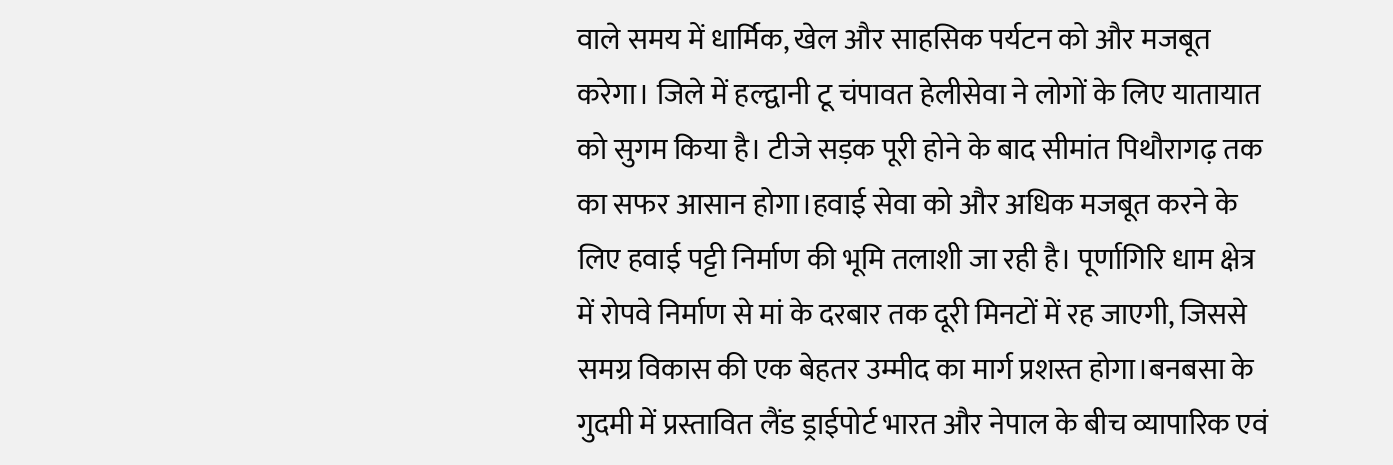वाले समय में धार्मिक, खेल और साहसिक पर्यटन को और मजबूत करेगा। जिले में हल्द्वानी टू चंपावत हेलीसेवा ने लोगों के लिए यातायात को सुगम किया है। टीजे सड़क पूरी होने के बाद सीमांत पिथौरागढ़ तक का सफर आसान होगा।हवाई सेवा को और अधिक मजबूत करने के लिए हवाई पट्टी निर्माण की भूमि तलाशी जा रही है। पूर्णागिरि धाम क्षेत्र में रोपवे निर्माण से मां के दरबार तक दूरी मिनटों में रह जाएगी, जिससे समग्र विकास की एक बेहतर उम्मीद का मार्ग प्रशस्त होगा।बनबसा के गुदमी में प्रस्तावित लैंड ड्राईपोर्ट भारत और नेपाल के बीच व्यापारिक एवं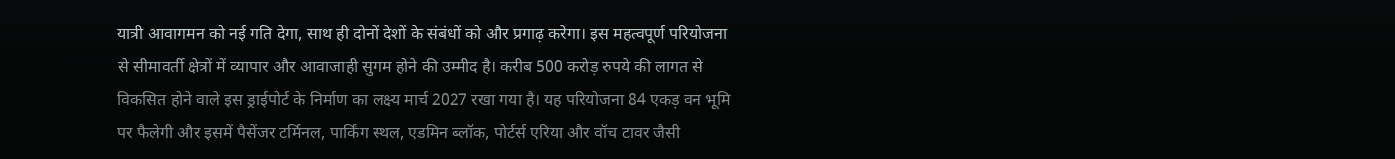यात्री आवागमन को नई गति देगा, साथ ही दोनों देशों के संबंधों को और प्रगाढ़ करेगा। इस महत्वपूर्ण परियोजना से सीमावर्ती क्षेत्रों में व्यापार और आवाजाही सुगम होने की उम्मीद है। करीब 500 करोड़ रुपये की लागत से विकसित होने वाले इस ड्राईपोर्ट के निर्माण का लक्ष्य मार्च 2027 रखा गया है। यह परियोजना 84 एकड़ वन भूमि पर फैलेगी और इसमें पैसेंजर टर्मिनल, पार्किंग स्थल, एडमिन ब्लॉक, पोर्टर्स एरिया और वॉच टावर जैसी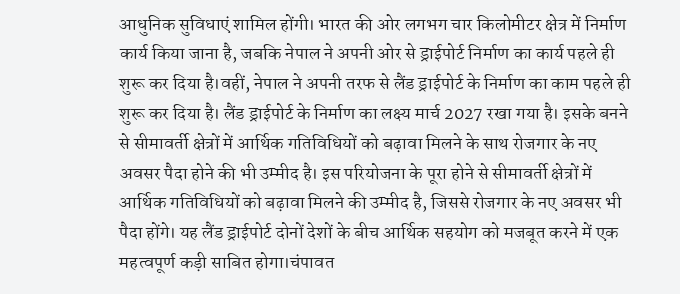आधुनिक सुविधाएं शामिल होंगी। भारत की ओर लगभग चार किलोमीटर क्षेत्र में निर्माण कार्य किया जाना है, जबकि नेपाल ने अपनी ओर से ड्राईपोर्ट निर्माण का कार्य पहले ही शुरू कर दिया है।वहीं, नेपाल ने अपनी तरफ से लैंड ड्राईपोर्ट के निर्माण का काम पहले ही शुरू कर दिया है। लैंड ड्राईपोर्ट के निर्माण का लक्ष्य मार्च 2027 रखा गया है। इसके बनने से सीमावर्ती क्षेत्रों में आर्थिक गतिविधियों को बढ़ावा मिलने के साथ रोजगार के नए अवसर पैदा होने की भी उम्मीद है। इस परियोजना के पूरा होने से सीमावर्ती क्षेत्रों में आर्थिक गतिविधियों को बढ़ावा मिलने की उम्मीद है, जिससे रोजगार के नए अवसर भी पैदा होंगे। यह लैंड ड्राईपोर्ट दोनों देशों के बीच आर्थिक सहयोग को मजबूत करने में एक महत्वपूर्ण कड़ी साबित होगा।चंपावत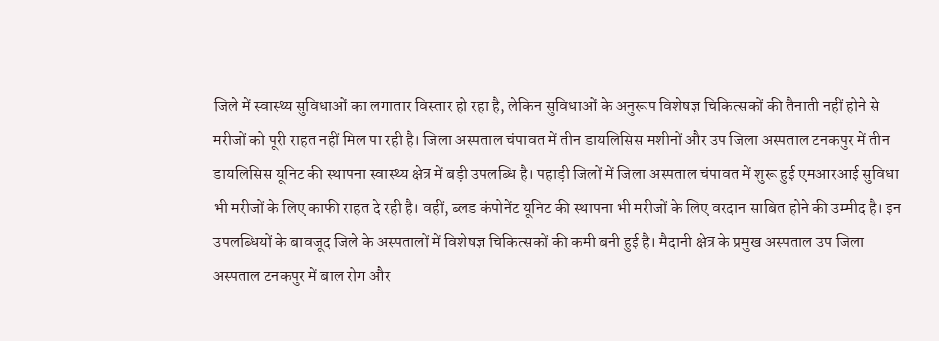जिले में स्वास्थ्य सुविधाओं का लगातार विस्तार हो रहा है, लेकिन सुविधाओं के अनुरूप विशेषज्ञ चिकित्सकों की तैनाती नहीं होने से मरीजों को पूरी राहत नहीं मिल पा रही है। जिला अस्पताल चंपावत में तीन डायलिसिस मशीनों और उप जिला अस्पताल टनकपुर में तीन डायलिसिस यूनिट की स्थापना स्वास्थ्य क्षेत्र में बड़ी उपलब्धि है। पहाड़ी जिलों में जिला अस्पताल चंपावत में शुरू हुई एमआरआई सुविधा भी मरीजों के लिए काफी राहत दे रही है। वहीं, ब्लड कंपोनेंट यूनिट की स्थापना भी मरीजों के लिए वरदान साबित होने की उम्मीद है। इन उपलब्धियों के बावजूद जिले के अस्पतालों में विशेषज्ञ चिकित्सकों की कमी बनी हुई है। मैदानी क्षेत्र के प्रमुख अस्पताल उप जिला अस्पताल टनकपुर में बाल रोग और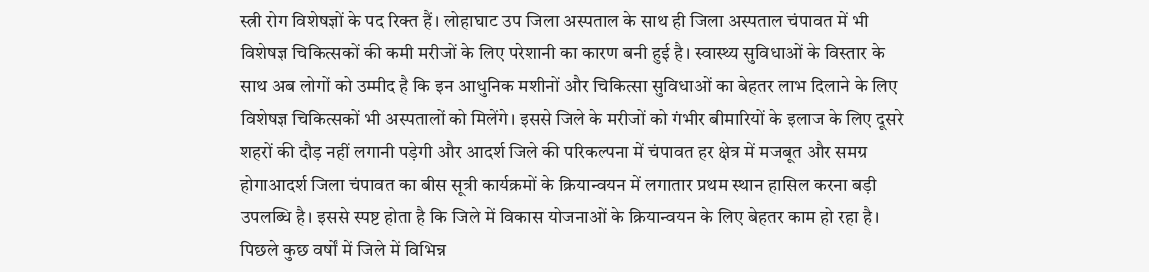स्त्री रोग विशेषज्ञों के पद रिक्त हैं। लोहाघाट उप जिला अस्पताल के साथ ही जिला अस्पताल चंपावत में भी विशेषज्ञ चिकित्सकों की कमी मरीजों के लिए परेशानी का कारण बनी हुई है। स्वास्थ्य सुविधाओं के विस्तार के साथ अब लोगों को उम्मीद है कि इन आधुनिक मशीनों और चिकित्सा सुविधाओं का बेहतर लाभ दिलाने के लिए विशेषज्ञ चिकित्सकों भी अस्पतालों को मिलेंगे। इससे जिले के मरीजों को गंभीर बीमारियों के इलाज के लिए दूसरे शहरों की दौड़ नहीं लगानी पड़ेगी और आदर्श जिले की परिकल्पना में चंपावत हर क्षेत्र में मजबूत और समग्र होगाआदर्श जिला चंपावत का बीस सूत्री कार्यक्रमों के क्रियान्वयन में लगातार प्रथम स्थान हासिल करना बड़ी उपलब्धि है। इससे स्पष्ट होता है कि जिले में विकास योजनाओं के क्रियान्वयन के लिए बेहतर काम हो रहा है। पिछले कुछ वर्षों में जिले में विभिन्न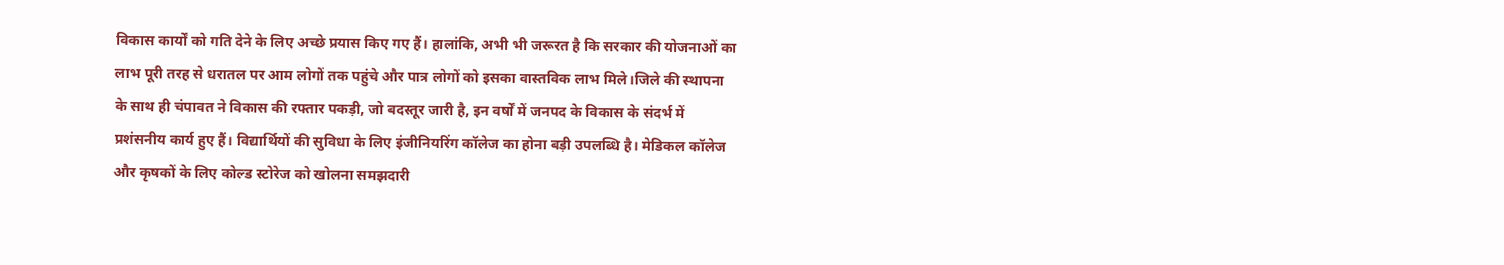विकास कार्यों को गति देने के लिए अच्छे प्रयास किए गए हैं। हालांकि, अभी भी जरूरत है कि सरकार की योजनाओं का लाभ पूरी तरह से धरातल पर आम लोगों तक पहुंचे और पात्र लोगों को इसका वास्तविक लाभ मिले।जिले की स्थापना के साथ ही चंपावत ने विकास की रफ्तार पकड़ी, जो बदस्तूर जारी है, इन वर्षों में जनपद के विकास के संदर्भ में प्रशंसनीय कार्य हुए हैं। विद्यार्थियों की सुविधा के लिए इंजीनियरिंग कॉलेज का होना बड़ी उपलब्धि है। मेडिकल कॉलेज और कृषकों के लिए कोल्ड स्टोरेज को खोलना समझदारी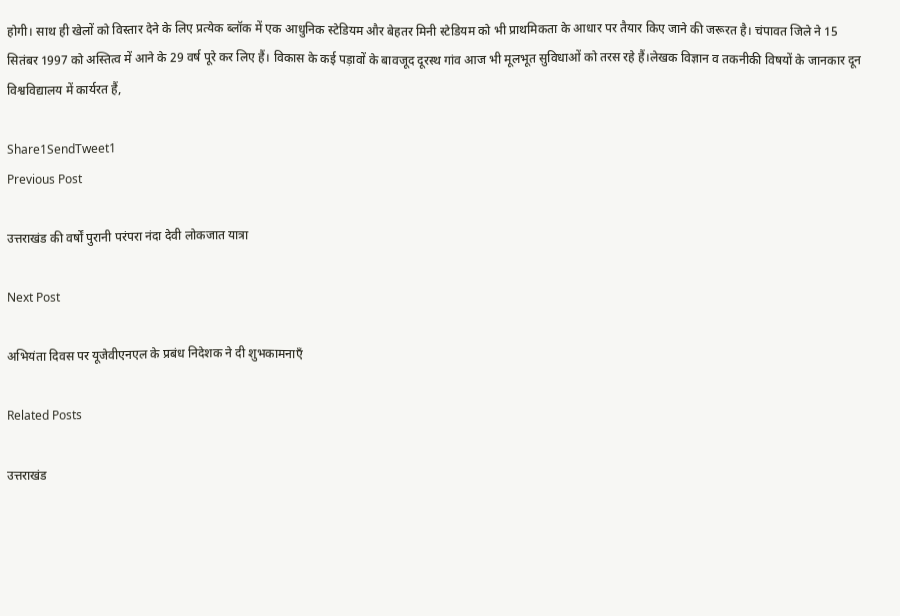होगी। साथ ही खेलों को विस्तार देने के लिए प्रत्येक ब्लॉक में एक आधुनिक स्टेडियम और बेहतर मिनी स्टेडियम को भी प्राथमिकता के आधार पर तैयार किए जाने की जरूरत है। चंपावत जिले ने 15 सितंबर 1997 को अस्तित्व में आने के 29 वर्ष पूरे कर लिए हैं। विकास के कई पड़ावों के बावजूद दूरस्थ गांव आज भी मूलभूत सुविधाओं को तरस रहे हैं।लेखक विज्ञान व तकनीकी विषयों के जानकार दून विश्वविद्यालय में कार्यरत हैं,

Share1SendTweet1
Previous Post

उत्तराखंड की वर्षों पुरानी परंपरा नंदा देवी लोकजात यात्रा

Next Post

अभियंता दिवस पर यूजेवीएनएल के प्रबंध निदेशक ने दी शुभकामनाएँ

Related Posts

उत्तराखंड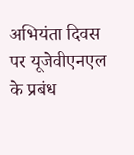अभियंता दिवस पर यूजेवीएनएल के प्रबंध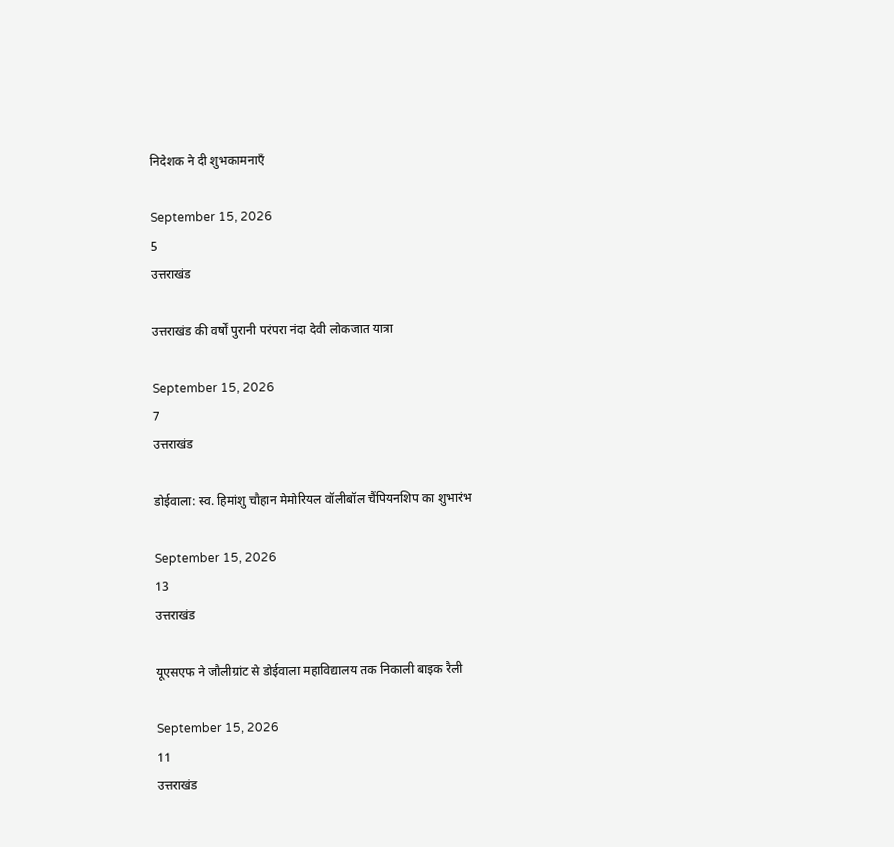निदेशक ने दी शुभकामनाएँ

September 15, 2026
5
उत्तराखंड

उत्तराखंड की वर्षों पुरानी परंपरा नंदा देवी लोकजात यात्रा

September 15, 2026
7
उत्तराखंड

डोईवाला: स्व. हिमांशु चौहान मेमोरियल वॉलीबॉल चैंपियनशिप का शुभारंभ

September 15, 2026
13
उत्तराखंड

यूएसएफ ने जौलीग्रांट से डोईवाला महाविद्यालय तक निकाली बाइक रैली

September 15, 2026
11
उत्तराखंड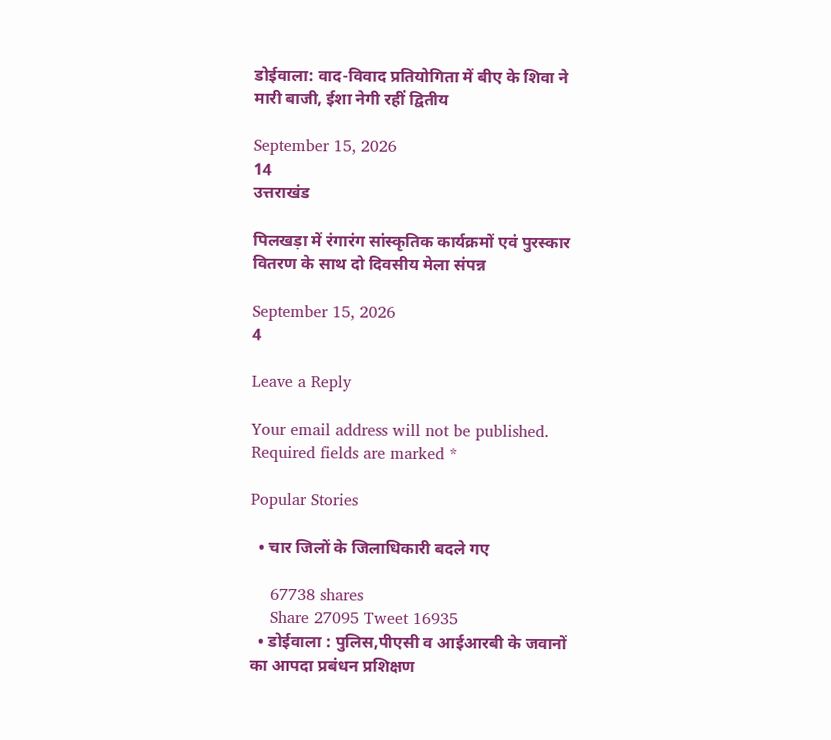डोईवाला: वाद-विवाद प्रतियोगिता में बीए के शिवा ने मारी बाजी, ईशा नेगी रहीं द्वितीय

September 15, 2026
14
उत्तराखंड

पिलखड़ा में रंगारंग सांस्कृतिक कार्यक्रमों एवं पुरस्कार वितरण के साथ दो दिवसीय मेला संपन्न

September 15, 2026
4

Leave a Reply

Your email address will not be published. Required fields are marked *

Popular Stories

  • चार जिलों के जिलाधिकारी बदले गए

    67738 shares
    Share 27095 Tweet 16935
  • डोईवाला : पुलिस,पीएसी व आईआरबी के जवानों का आपदा प्रबंधन प्रशिक्षण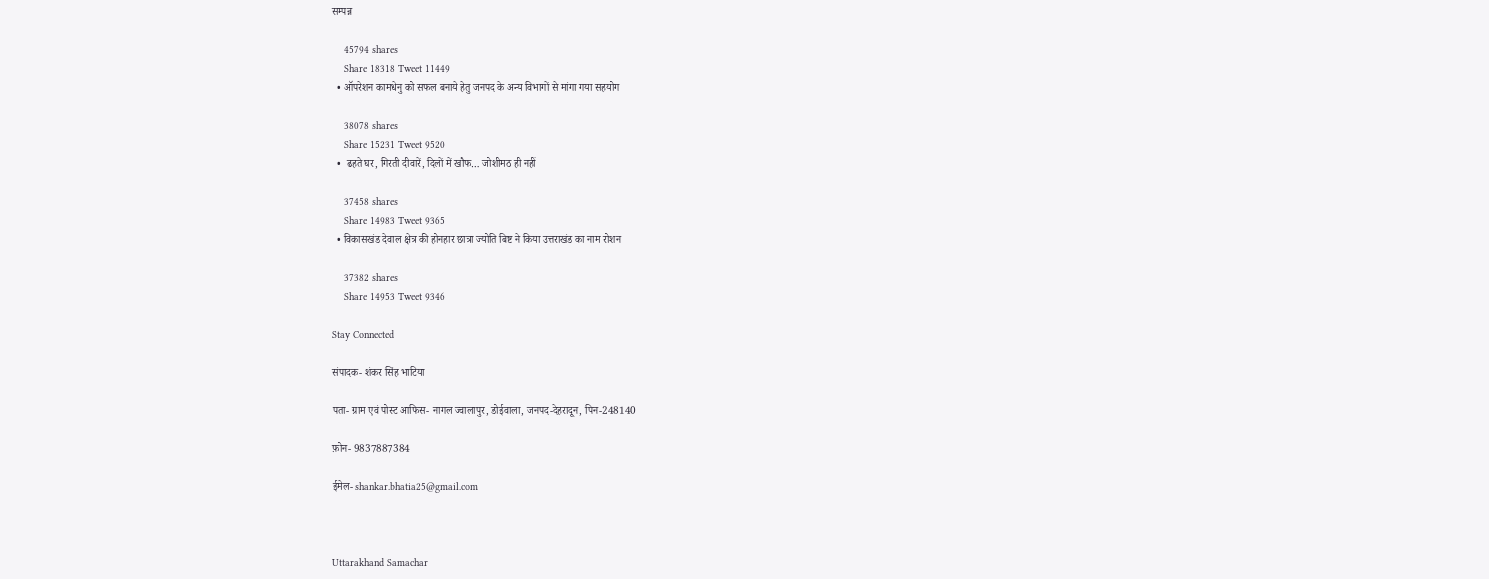सम्पन्न

    45794 shares
    Share 18318 Tweet 11449
  • ऑपरेशन कामधेनु को सफल बनाये हेतु जनपद के अन्य विभागों से मांगा गया सहयोग

    38078 shares
    Share 15231 Tweet 9520
  •  ढहते घर, गिरती दीवारें, दिलों में खौफ… जोशीमठ ही नहीं

    37458 shares
    Share 14983 Tweet 9365
  • विकासखंड देवाल क्षेत्र की होनहार छात्रा ज्योति बिष्ट ने किया उत्तराखंड का नाम रोशन

    37382 shares
    Share 14953 Tweet 9346

Stay Connected

संपादक- शंकर सिंह भाटिया

पता- ग्राम एवं पोस्ट आफिस- नागल ज्वालापुर, डोईवाला, जनपद-देहरादून, पिन-248140

फ़ोन- 9837887384

ईमेल- shankar.bhatia25@gmail.com



Uttarakhand Samachar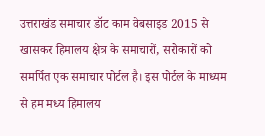उत्तराखंड समाचार डॉट काम वेबसाइड 2015 से खासकर हिमालय क्षेत्र के समाचारों, सरोकारों को समर्पित एक समाचार पोर्टल है। इस पोर्टल के माध्यम से हम मध्य हिमालय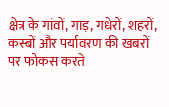क्षेत्र के गांवों, गाड़, गधेरों, शहरों, कस्बों और पर्यावरण की खबरों पर फोकस करते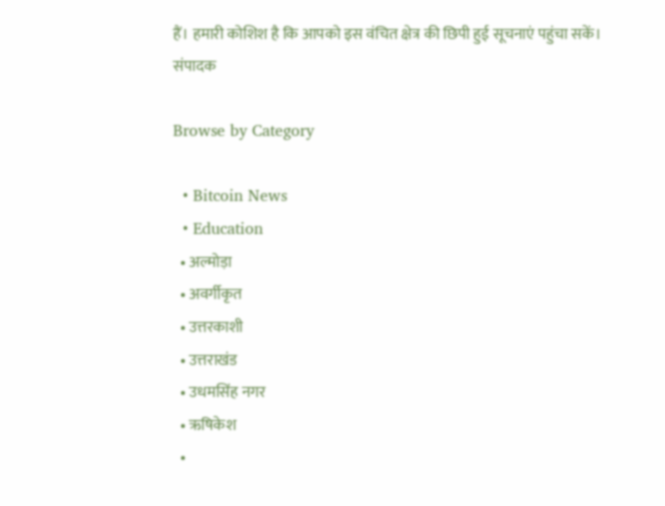हैं। हमारी कोशिश है कि आपको इस वंचित क्षेत्र की छिपी हुई सूचनाएं पहुंचा सकें।
संपादक

Browse by Category

  • Bitcoin News
  • Education
  • अल्मोड़ा
  • अवर्गीकृत
  • उत्तरकाशी
  • उत्तराखंड
  • उधमसिंह नगर
  • ऋषिकेश
  •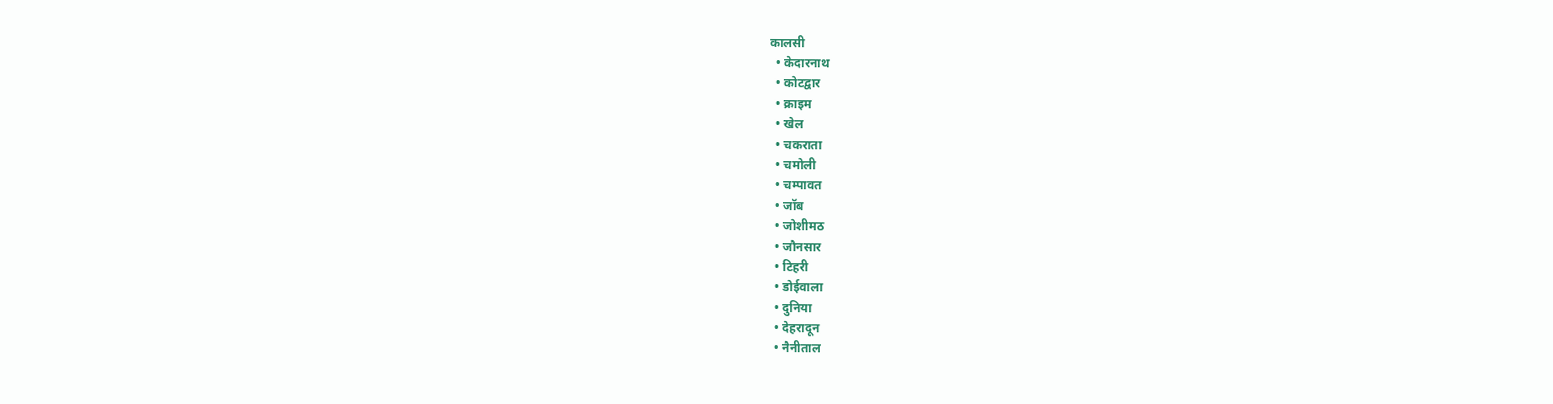कालसी
  • केदारनाथ
  • कोटद्वार
  • क्राइम
  • खेल
  • चकराता
  • चमोली
  • चम्पावत
  • जॉब
  • जोशीमठ
  • जौनसार
  • टिहरी
  • डोईवाला
  • दुनिया
  • देहरादून
  • नैनीताल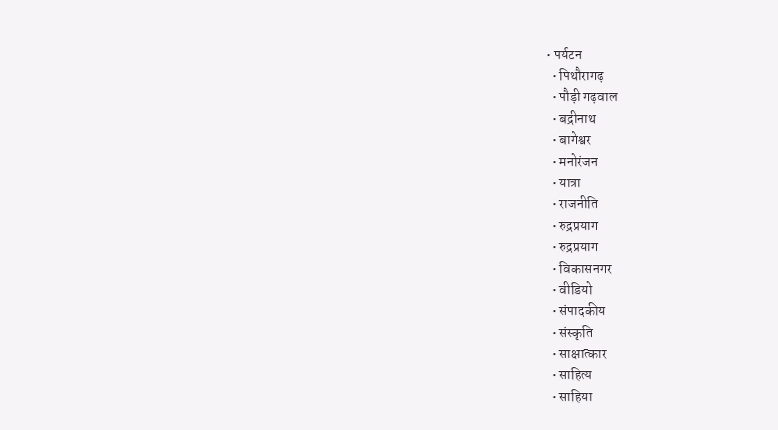• पर्यटन
  • पिथौरागढ़
  • पौड़ी गढ़वाल
  • बद्रीनाथ
  • बागेश्वर
  • मनोरंजन
  • यात्रा
  • राजनीति
  • रुद्रप्रयाग
  • रुद्रप्रयाग
  • विकासनगर
  • वीडियो
  • संपादकीय
  • संस्कृति
  • साक्षात्कार
  • साहित्य
  • साहिया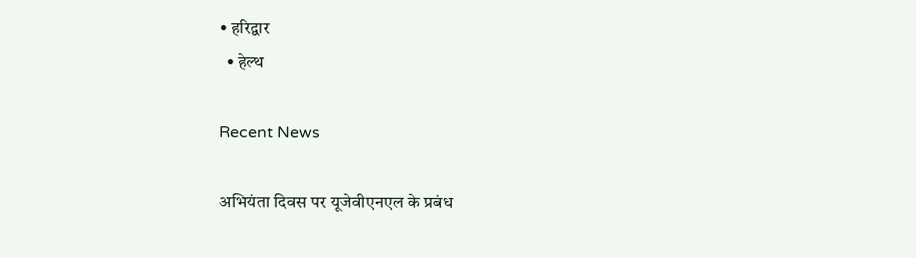• हरिद्वार
  • हेल्थ

Recent News

अभियंता दिवस पर यूजेवीएनएल के प्रबंध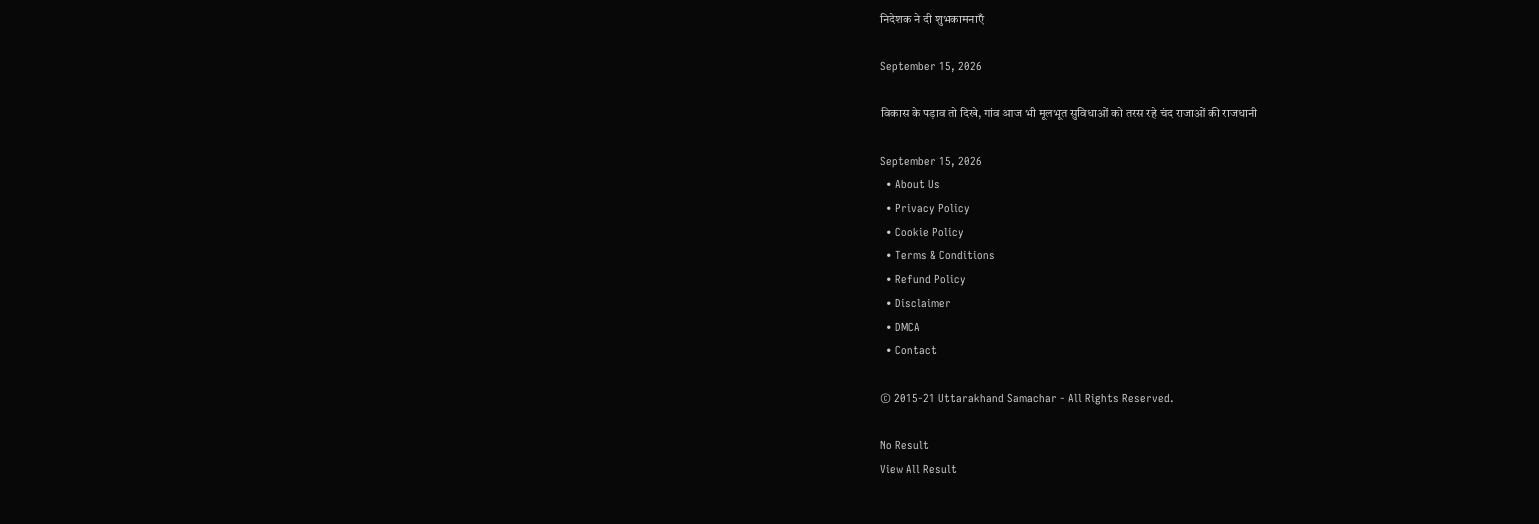निदेशक ने दी शुभकामनाएँ

September 15, 2026

विकास के पड़ाव तो दिखे, गांव आज भी मूलभूत सुविधाओं को तरस रहे चंद राजाओं की राजधानी

September 15, 2026
  • About Us
  • Privacy Policy
  • Cookie Policy
  • Terms & Conditions
  • Refund Policy
  • Disclaimer
  • DMCA
  • Contact

© 2015-21 Uttarakhand Samachar - All Rights Reserved.

No Result
View All Result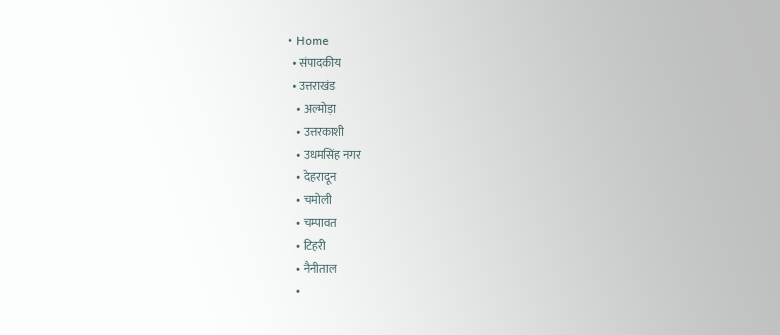• Home
  • संपादकीय
  • उत्तराखंड
    • अल्मोड़ा
    • उत्तरकाशी
    • उधमसिंह नगर
    • देहरादून
    • चमोली
    • चम्पावत
    • टिहरी
    • नैनीताल
    •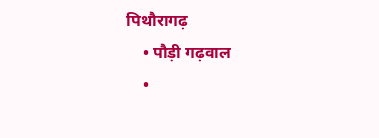पिथौरागढ़
    • पौड़ी गढ़वाल
    •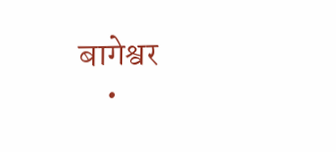बागेश्वर
    •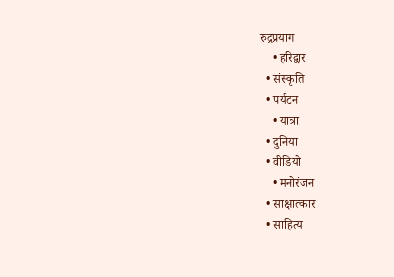रुद्रप्रयाग
    • हरिद्वार
  • संस्कृति
  • पर्यटन
    • यात्रा
  • दुनिया
  • वीडियो
    • मनोरंजन
  • साक्षात्कार
  • साहित्य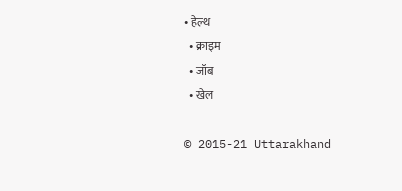• हेल्थ
  • क्राइम
  • जॉब
  • खेल

© 2015-21 Uttarakhand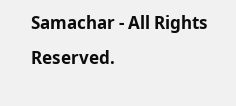Samachar - All Rights Reserved.